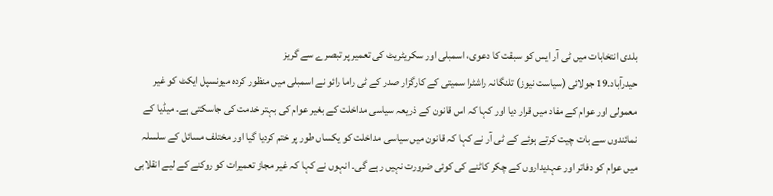بلدی انتخابات میں ٹی آر ایس کو سبقت کا دعوی، اسمبلی اور سکریٹریٹ کی تعمیر پر تبصرے سے گریز
حیدرآباد۔19 جولائی (سیاست نیوز) تلنگانہ راشٹرا سمیتی کے کارگزار صدر کے ٹی راما رائو نے اسمبلی میں منظور کردہ میونسپل ایکٹ کو غیر معمولی اور عوام کے مفاد میں قرار دیا اور کہا کہ اس قانون کے ذریعہ سیاسی مداخلت کے بغیر عوام کی بہتر خدمت کی جاسکتی ہے۔ میڈیا کے نمائندوں سے بات چیت کرتے ہوئے کے ٹی آر نے کہا کہ قانون میں سیاسی مداخلت کو یکساں طور پر ختم کردیا گیا اور مختلف مسائل کے سلسلہ میں عوام کو دفاتر اور عہدیداروں کے چکر کاٹنے کی کوئی ضرورت نہیں رہے گی۔ انہوں نے کہا کہ غیر مجاز تعمیرات کو روکنے کے لیے انقلابی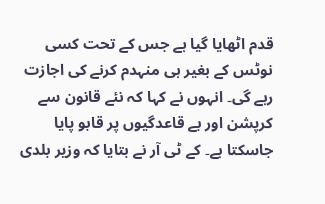قدم اٹھایا گیا ہے جس کے تحت کسی نوٹس کے بغیر ہی منہدم کرنے کی اجازت رہے گی۔ انہوں نے کہا کہ نئے قانون سے کرپشن اور بے قاعدگیوں پر قابو پایا جاسکتا ہے۔ کے ٹی آر نے بتایا کہ وزیر بلدی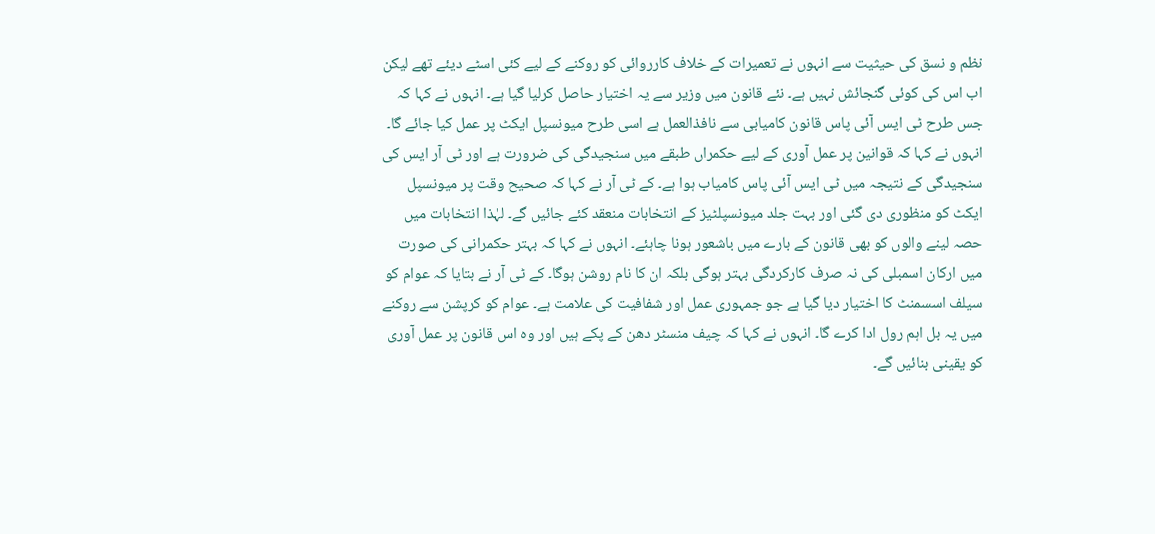نظم و نسق کی حیثیت سے انہوں نے تعمیرات کے خلاف کارروائی کو روکنے کے لیے کئی اسٹے دیئے تھے لیکن اب اس کی کوئی گنجائش نہیں ہے۔ نئے قانون میں وزیر سے یہ اختیار حاصل کرلیا گیا ہے۔ انہوں نے کہا کہ جس طرح ٹی ایس آئی پاس قانون کامیابی سے نافذالعمل ہے اسی طرح میونسپل ایکٹ پر عمل کیا جائے گا۔ انہوں نے کہا کہ قوانین پر عمل آوری کے لیے حکمراں طبقے میں سنجیدگی کی ضرورت ہے اور ٹی آر ایس کی سنجیدگی کے نتیجہ میں ٹی ایس آئی پاس کامیاب ہوا ہے۔ کے ٹی آر نے کہا کہ صحیح وقت پر میونسپل ایکٹ کو منظوری دی گئی اور بہت جلد میونسپلٹیز کے انتخابات منعقد کئے جائیں گے۔ لہٰذا انتخابات میں حصہ لینے والوں کو بھی قانون کے بارے میں باشعور ہونا چاہئے۔ انہوں نے کہا کہ بہتر حکمرانی کی صورت میں ارکان اسمبلی کی نہ صرف کارکردگی بہتر ہوگی بلکہ ان کا نام روشن ہوگا۔ کے ٹی آر نے بتایا کہ عوام کو سیلف اسسمنٹ کا اختیار دیا گیا ہے جو جمہوری عمل اور شفافیت کی علامت ہے۔ عوام کو کرپشن سے روکنے میں یہ بل اہم رول ادا کرے گا۔ انہوں نے کہا کہ چیف منسٹر دھن کے پکے ہیں اور وہ اس قانون پر عمل آوری کو یقینی بنائیں گے۔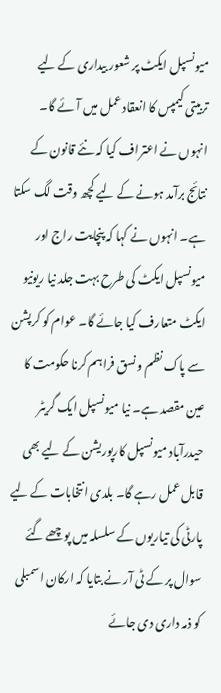میونسپل ایکٹ پر شعور بیداری کے لیے تربیتی کیمپس کا انعقاد عمل میں آئے گا۔ انہوں نے اعتراف کیا کہ نئے قانون کے نتائج برآمد ہونے کے لیے کچھ وقت لگ سکتا ہے۔ انہوں نے کہا کہ پنچایت راج اور میونسپل ایکٹ کی طرح بہت جلد نیا ریونیو ایکٹ متعارف کیا جائے گا۔ عوام کو کرپشن سے پاک نظم و نسق فراہم کرنا حکومت کا عین مقصد ہے۔ نیا میونسپل ایک گریٹر حیدرآباد میونسپل کارپوریشن کے لیے بھی قابل عمل رہے گا۔ بلدی انتخابات کے لیے پارٹی کی تیاریوں کے سلسلہ میں پوچھے گئے سوال پر کے ٹی آر نے بتایا کہ ارکان اسمبلی کو ذمہ داری دی جائے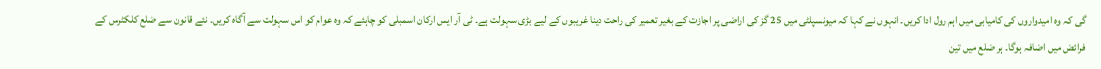گی کہ وہ امیدواروں کی کامیابی میں اہم رول ادا کریں۔ انہوں نے کہا کہ میونسپلٹی میں 25 گز کی اراضی پر اجازت کے بغیر تعمیر کی راحت دینا غریبوں کے لیے بڑی سہولت ہے۔ ٹی آر ایس ارکان اسمبلی کو چاہئے کہ وہ عوام کو اس سہولت سے آگاہ کریں۔ نئے قانون سے ضلع کلکٹرس کے فرائض میں اضافہ ہوگا۔ ہر ضلع میں تین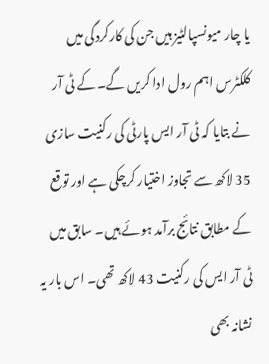یا چار میونسپالٹیز ہیں جن کی کارکردگی میں کلکٹرس اہم رول ادا کریں گے۔ کے ٹی آر نے بتایا کہ ٹی آر ایس پارٹی کی رکنیت سازی 35 لاکھ سے تجاوز اختیار کرچکی ہے اور توقع کے مطابق نتائج برآمد ہوئے ہیں۔ سابق میں ٹی آر ایس کی رکنیت 43 لاکھ تھی۔ اس بار یہ نشانہ بھی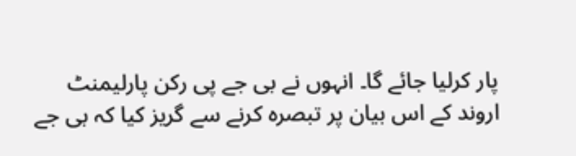پار کرلیا جائے گا۔ انہوں نے بی جے پی رکن پارلیمنٹ اروند کے اس بیان پر تبصرہ کرنے سے گریز کیا کہ بی جے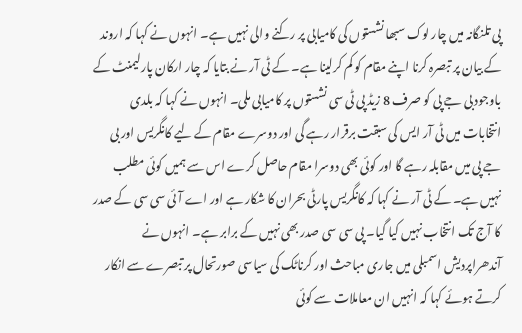پی تلنگانہ میں چار لوک سبھا نشستوں کی کامیابی پر رکنے والی نہیں ہے۔ انہوں نے کہا کہ اروند کے بیان پر تبصرہ کرنا اپنے مقام کو کم کرلینا ہے۔ کے ٹی آر نے بتایا کہ چار ارکان پارلیمنٹ کے باوجود بی جے پی کو صرف 8 زیڈ پی ٹی سی نشستوں پر کامیابی ملی۔ انہوں نے کہا کہ بلدی انتخابات میں ٹی آر ایس کی سبقت برقرار رہے گی اور دوسرے مقام کے لیے کانگریس اور بی جے پی میں مقابلہ رہے گا اور کوئی بھی دوسرا مقام حاصل کرے اس سے ہمیں کوئی مطلب نہیں ہے۔ کے ٹی آر نے کہا کہ کانگریس پارٹی بحران کا شکار ہے اور اے آئی سی سی کے صدر کا آج تک انتخاب نہیں کیا گیا۔ پی سی سی صدر بھی نہیں کے برابر ہے۔ انہوں نے آندھراپردیش اسمبلی میں جاری مباحث اور کرناٹک کی سیاسی صورتحال پر تبصرے سے انکار کرتے ہوئے کہا کہ انہیں ان معاملات سے کوئی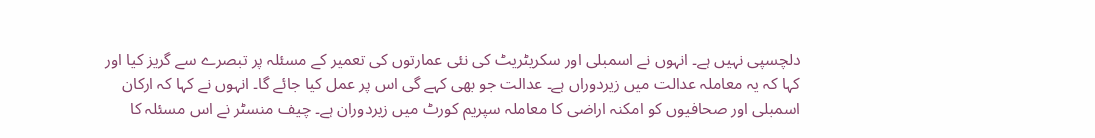دلچسپی نہیں ہے۔ انہوں نے اسمبلی اور سکریٹریٹ کی نئی عمارتوں کی تعمیر کے مسئلہ پر تبصرے سے گریز کیا اور کہا کہ یہ معاملہ عدالت میں زیردوراں ہے۔ عدالت جو بھی کہے گی اس پر عمل کیا جائے گا۔ انہوں نے کہا کہ ارکان اسمبلی اور صحافیوں کو امکنہ اراضی کا معاملہ سپریم کورٹ میں زیردوران ہے۔ چیف منسٹر نے اس مسئلہ کا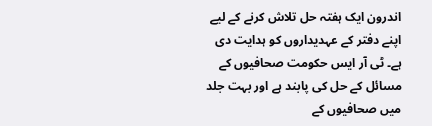اندرون ایک ہفتہ حل تلاش کرنے کے لیے اپنے دفتر کے عہدیداروں کو ہدایت دی ہے۔ ٹی آر ایس حکومت صحافیوں کے مسائل کے حل کی پابند ہے اور بہت جلد میں صحافیوں کے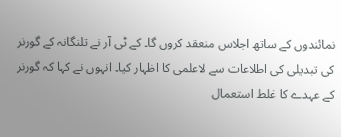نمائندوں کے ساتھ اجلاس منعقد کروں گا۔ کے ٹی آر نے تلنگانہ کے گورنر کی تبدیلی کی اطلاعات سے لاعلمی کا اظہار کیا۔ انہوں نے کہا کہ گورنر کے عہدے کا غلط استعمال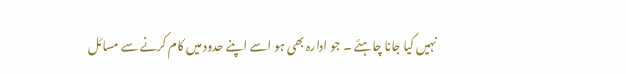نہیں کیا جانا چاہئے ۔ جو ادارہ بھی ہو اسے اپنے حدود میں کام کرنے سے مسائل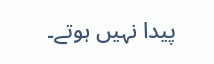پیدا نہیں ہوتے۔